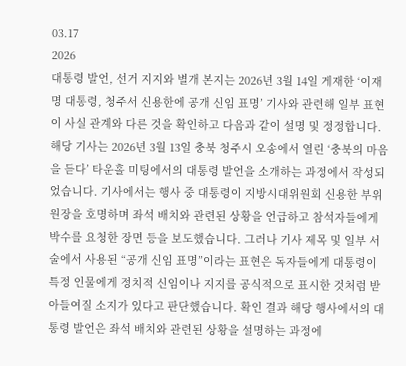03.17
2026
대통령 발언, 선거 지지와 별개 본지는 2026년 3월 14일 게재한 ‘이재명 대통령, 청주서 신용한에 공개 신임 표명’ 기사와 관련해 일부 표현이 사실 관계와 다른 것을 확인하고 다음과 같이 설명 및 정정합니다. 해당 기사는 2026년 3월 13일 충북 청주시 오송에서 열린 ‘충북의 마음을 듣다’ 타운홀 미팅에서의 대통령 발언을 소개하는 과정에서 작성되었습니다. 기사에서는 행사 중 대통령이 지방시대위원회 신용한 부위원장을 호명하며 좌석 배치와 관련된 상황을 언급하고 참석자들에게 박수를 요청한 장면 등을 보도했습니다. 그러나 기사 제목 및 일부 서술에서 사용된 “공개 신임 표명”이라는 표현은 독자들에게 대통령이 특정 인물에게 정치적 신임이나 지지를 공식적으로 표시한 것처럼 받아들여질 소지가 있다고 판단했습니다. 확인 결과 해당 행사에서의 대통령 발언은 좌석 배치와 관련된 상황을 설명하는 과정에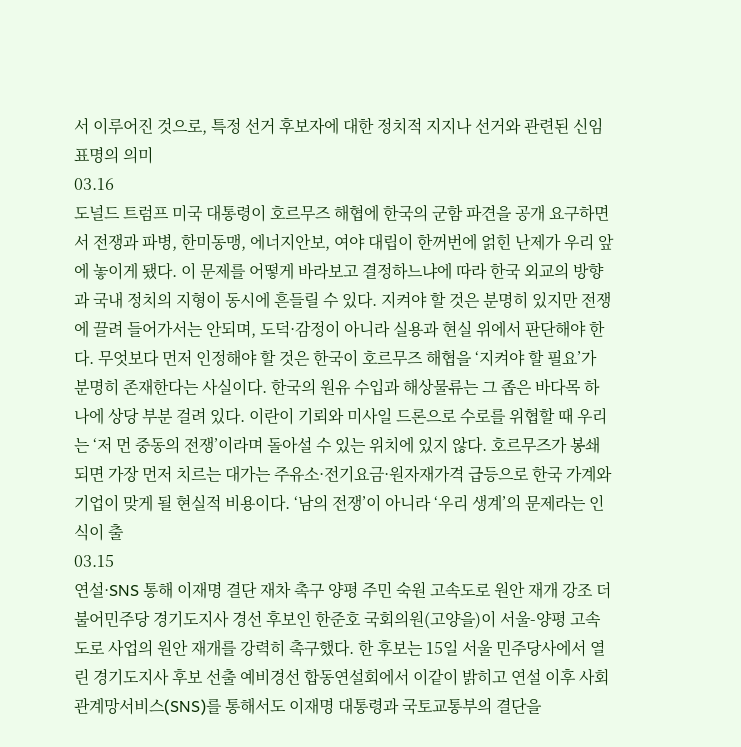서 이루어진 것으로, 특정 선거 후보자에 대한 정치적 지지나 선거와 관련된 신임 표명의 의미
03.16
도널드 트럼프 미국 대통령이 호르무즈 해협에 한국의 군함 파견을 공개 요구하면서 전쟁과 파병, 한미동맹, 에너지안보, 여야 대립이 한꺼번에 얽힌 난제가 우리 앞에 놓이게 됐다. 이 문제를 어떻게 바라보고 결정하느냐에 따라 한국 외교의 방향과 국내 정치의 지형이 동시에 흔들릴 수 있다. 지켜야 할 것은 분명히 있지만 전쟁에 끌려 들어가서는 안되며, 도덕·감정이 아니라 실용과 현실 위에서 판단해야 한다. 무엇보다 먼저 인정해야 할 것은 한국이 호르무즈 해협을 ‘지켜야 할 필요’가 분명히 존재한다는 사실이다. 한국의 원유 수입과 해상물류는 그 좁은 바다목 하나에 상당 부분 걸려 있다. 이란이 기뢰와 미사일 드론으로 수로를 위협할 때 우리는 ‘저 먼 중동의 전쟁’이라며 돌아설 수 있는 위치에 있지 않다. 호르무즈가 봉쇄되면 가장 먼저 치르는 대가는 주유소·전기요금·원자재가격 급등으로 한국 가계와 기업이 맞게 될 현실적 비용이다. ‘남의 전쟁’이 아니라 ‘우리 생계’의 문제라는 인식이 출
03.15
연설·SNS 통해 이재명 결단 재차 촉구 양평 주민 숙원 고속도로 원안 재개 강조 더불어민주당 경기도지사 경선 후보인 한준호 국회의원(고양을)이 서울-양평 고속도로 사업의 원안 재개를 강력히 촉구했다. 한 후보는 15일 서울 민주당사에서 열린 경기도지사 후보 선출 예비경선 합동연설회에서 이같이 밝히고 연설 이후 사회관계망서비스(SNS)를 통해서도 이재명 대통령과 국토교통부의 결단을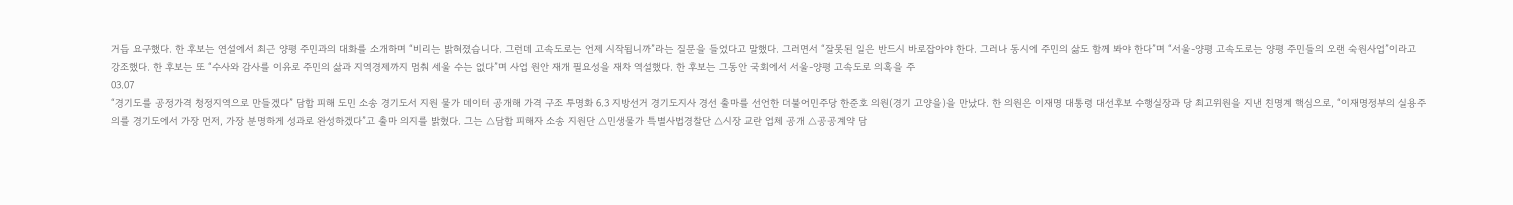거듭 요구했다. 한 후보는 연설에서 최근 양평 주민과의 대화를 소개하며 “비리는 밝혀졌습니다. 그런데 고속도로는 언제 시작됩니까”라는 질문을 들었다고 말했다. 그러면서 “잘못된 일은 반드시 바로잡아야 한다. 그러나 동시에 주민의 삶도 함께 봐야 한다”며 “서울-양평 고속도로는 양평 주민들의 오랜 숙원사업”이라고 강조했다. 한 후보는 또 “수사와 감사를 이유로 주민의 삶과 지역경제까지 멈춰 세울 수는 없다”며 사업 원안 재개 필요성을 재차 역설했다. 한 후보는 그동안 국회에서 서울-양평 고속도로 의혹을 주
03.07
“경기도를 공정가격 청정지역으로 만들겠다” 담합 피해 도민 소송 경기도서 지원 물가 데이터 공개해 가격 구조 투명화 6.3 지방선거 경기도지사 경선 출마를 선언한 더불어민주당 한준호 의원(경기 고양을)을 만났다. 한 의원은 이재명 대통령 대선후보 수행실장과 당 최고위원을 지낸 친명계 핵심으로, “이재명정부의 실용주의를 경기도에서 가장 먼저, 가장 분명하게 성과로 완성하겠다”고 출마 의지를 밝혔다. 그는 △담합 피해자 소송 지원단 △민생물가 특별사법경찰단 △시장 교란 업체 공개 △공공계약 담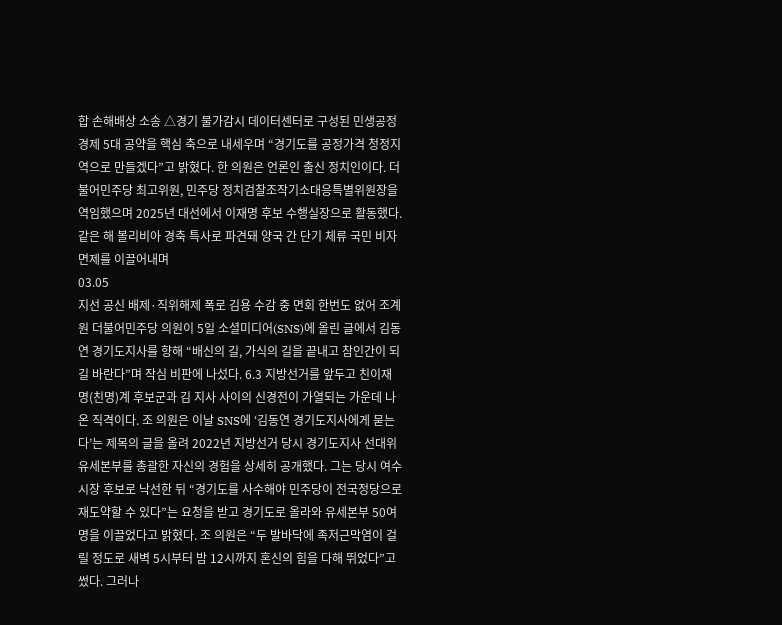합 손해배상 소송 △경기 물가감시 데이터센터로 구성된 민생공정경제 5대 공약을 핵심 축으로 내세우며 “경기도를 공정가격 청정지역으로 만들겠다”고 밝혔다. 한 의원은 언론인 출신 정치인이다. 더불어민주당 최고위원, 민주당 정치검찰조작기소대응특별위원장을 역임했으며 2025년 대선에서 이재명 후보 수행실장으로 활동했다. 같은 해 볼리비아 경축 특사로 파견돼 양국 간 단기 체류 국민 비자 면제를 이끌어내며
03.05
지선 공신 배제·직위해제 폭로 김용 수감 중 면회 한번도 없어 조계원 더불어민주당 의원이 5일 소셜미디어(SNS)에 올린 글에서 김동연 경기도지사를 향해 “배신의 길, 가식의 길을 끝내고 참인간이 되길 바란다”며 작심 비판에 나섰다. 6.3 지방선거를 앞두고 친이재명(친명)계 후보군과 김 지사 사이의 신경전이 가열되는 가운데 나온 직격이다. 조 의원은 이날 SNS에 ‘김동연 경기도지사에게 묻는다’는 제목의 글을 올려 2022년 지방선거 당시 경기도지사 선대위 유세본부를 총괄한 자신의 경험을 상세히 공개했다. 그는 당시 여수시장 후보로 낙선한 뒤 “경기도를 사수해야 민주당이 전국정당으로 재도약할 수 있다”는 요청을 받고 경기도로 올라와 유세본부 50여명을 이끌었다고 밝혔다. 조 의원은 “두 발바닥에 족저근막염이 걸릴 정도로 새벽 5시부터 밤 12시까지 혼신의 힘을 다해 뛰었다”고 썼다. 그러나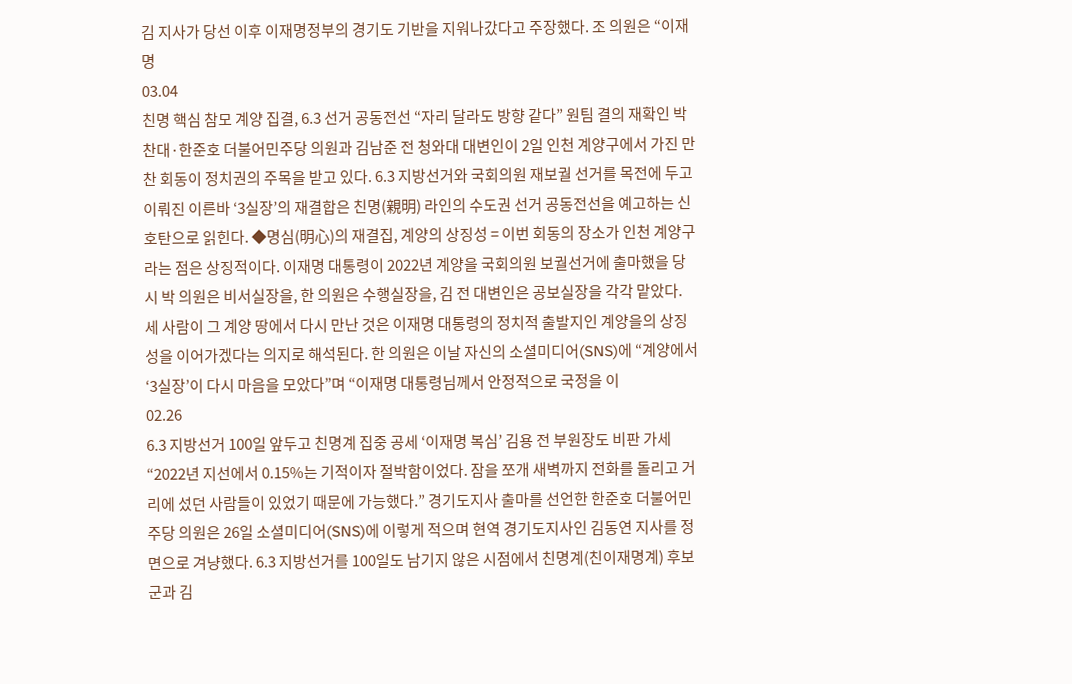김 지사가 당선 이후 이재명정부의 경기도 기반을 지워나갔다고 주장했다. 조 의원은 “이재명
03.04
친명 핵심 참모 계양 집결, 6.3 선거 공동전선 “자리 달라도 방향 같다” 원팀 결의 재확인 박찬대·한준호 더불어민주당 의원과 김남준 전 청와대 대변인이 2일 인천 계양구에서 가진 만찬 회동이 정치권의 주목을 받고 있다. 6.3 지방선거와 국회의원 재보궐 선거를 목전에 두고 이뤄진 이른바 ‘3실장’의 재결합은 친명(親明) 라인의 수도권 선거 공동전선을 예고하는 신호탄으로 읽힌다. ◆명심(明心)의 재결집, 계양의 상징성 = 이번 회동의 장소가 인천 계양구라는 점은 상징적이다. 이재명 대통령이 2022년 계양을 국회의원 보궐선거에 출마했을 당시 박 의원은 비서실장을, 한 의원은 수행실장을, 김 전 대변인은 공보실장을 각각 맡았다. 세 사람이 그 계양 땅에서 다시 만난 것은 이재명 대통령의 정치적 출발지인 계양을의 상징성을 이어가겠다는 의지로 해석된다. 한 의원은 이날 자신의 소셜미디어(SNS)에 “계양에서 ‘3실장’이 다시 마음을 모았다”며 “이재명 대통령님께서 안정적으로 국정을 이
02.26
6.3 지방선거 100일 앞두고 친명계 집중 공세 ‘이재명 복심’ 김용 전 부원장도 비판 가세 “2022년 지선에서 0.15%는 기적이자 절박함이었다. 잠을 쪼개 새벽까지 전화를 돌리고 거리에 섰던 사람들이 있었기 때문에 가능했다.” 경기도지사 출마를 선언한 한준호 더불어민주당 의원은 26일 소셜미디어(SNS)에 이렇게 적으며 현역 경기도지사인 김동연 지사를 정면으로 겨냥했다. 6.3 지방선거를 100일도 남기지 않은 시점에서 친명계(친이재명계) 후보군과 김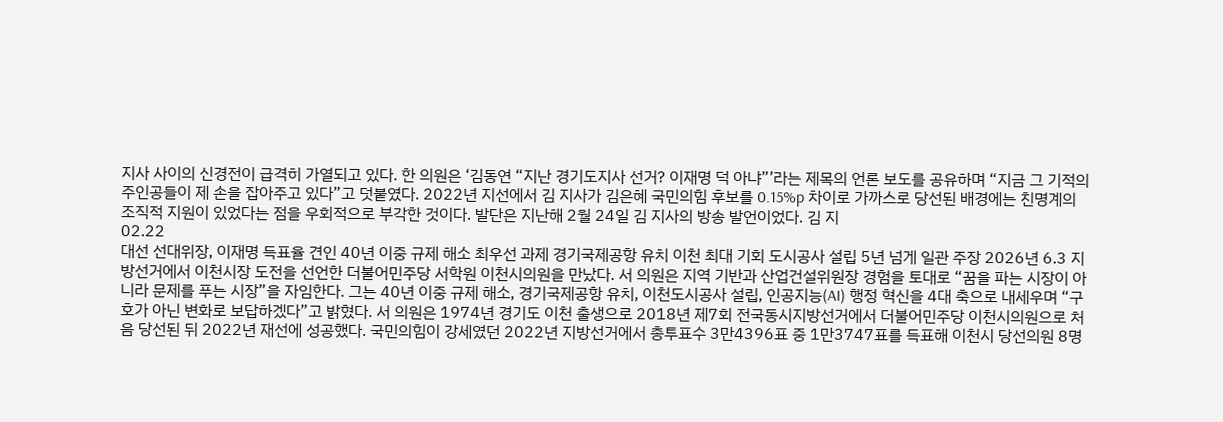지사 사이의 신경전이 급격히 가열되고 있다. 한 의원은 ‘김동연 “지난 경기도지사 선거? 이재명 덕 아냐”’라는 제목의 언론 보도를 공유하며 “지금 그 기적의 주인공들이 제 손을 잡아주고 있다”고 덧붙였다. 2022년 지선에서 김 지사가 김은혜 국민의힘 후보를 0.15%p 차이로 가까스로 당선된 배경에는 친명계의 조직적 지원이 있었다는 점을 우회적으로 부각한 것이다. 발단은 지난해 2월 24일 김 지사의 방송 발언이었다. 김 지
02.22
대선 선대위장, 이재명 득표율 견인 40년 이중 규제 해소 최우선 과제 경기국제공항 유치 이천 최대 기회 도시공사 설립 5년 넘게 일관 주장 2026년 6.3 지방선거에서 이천시장 도전을 선언한 더불어민주당 서학원 이천시의원을 만났다. 서 의원은 지역 기반과 산업건설위원장 경험을 토대로 “꿈을 파는 시장이 아니라 문제를 푸는 시장”을 자임한다. 그는 40년 이중 규제 해소, 경기국제공항 유치, 이천도시공사 설립, 인공지능(AI) 행정 혁신을 4대 축으로 내세우며 “구호가 아닌 변화로 보답하겠다”고 밝혔다. 서 의원은 1974년 경기도 이천 출생으로 2018년 제7회 전국동시지방선거에서 더불어민주당 이천시의원으로 처음 당선된 뒤 2022년 재선에 성공했다. 국민의힘이 강세였던 2022년 지방선거에서 총투표수 3만4396표 중 1만3747표를 득표해 이천시 당선의원 8명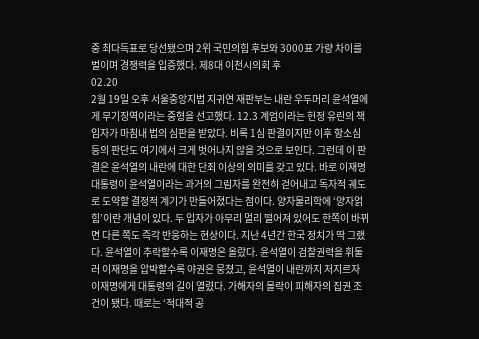중 최다득표로 당선됐으며 2위 국민의힘 후보와 3000표 가량 차이를 벌이며 경쟁력을 입증했다. 제8대 이천시의회 후
02.20
2월 19일 오후 서울중앙지법 지귀연 재판부는 내란 우두머리 윤석열에게 무기징역이라는 중형을 선고했다. 12.3 계엄이라는 헌정 유린의 책임자가 마침내 법의 심판을 받았다. 비록 1심 판결이지만 이후 항소심 등의 판단도 여기에서 크게 벗어나지 않을 것으로 보인다. 그런데 이 판결은 윤석열의 내란에 대한 단죄 이상의 의미를 갖고 있다. 바로 이재명 대통령이 윤석열이라는 과거의 그림자를 완전히 걷어내고 독자적 궤도로 도약할 결정적 계기가 만들어졌다는 점이다. 양자물리학에 ‘양자얽힘’이란 개념이 있다. 두 입자가 아무리 멀리 떨어져 있어도 한쪽이 바뀌면 다른 쪽도 즉각 반응하는 현상이다. 지난 4년간 한국 정치가 딱 그랬다. 윤석열이 추락할수록 이재명은 올랐다. 윤석열이 검찰권력을 휘둘러 이재명을 압박할수록 야권은 뭉쳤고, 윤석열이 내란까지 저지르자 이재명에게 대통령의 길이 열렸다. 가해자의 몰락이 피해자의 집권 조건이 됐다. 때로는 ‘적대적 공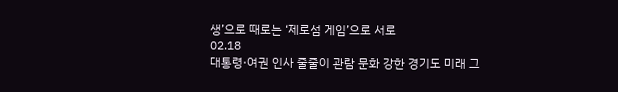생’으로 때로는 ‘제로섬 게임’으로 서로
02.18
대통령·여권 인사 줄줄이 관람 문화 강한 경기도 미래 그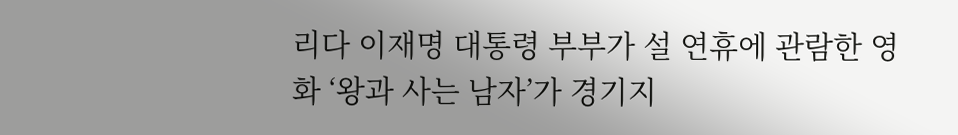리다 이재명 대통령 부부가 설 연휴에 관람한 영화 ‘왕과 사는 남자’가 경기지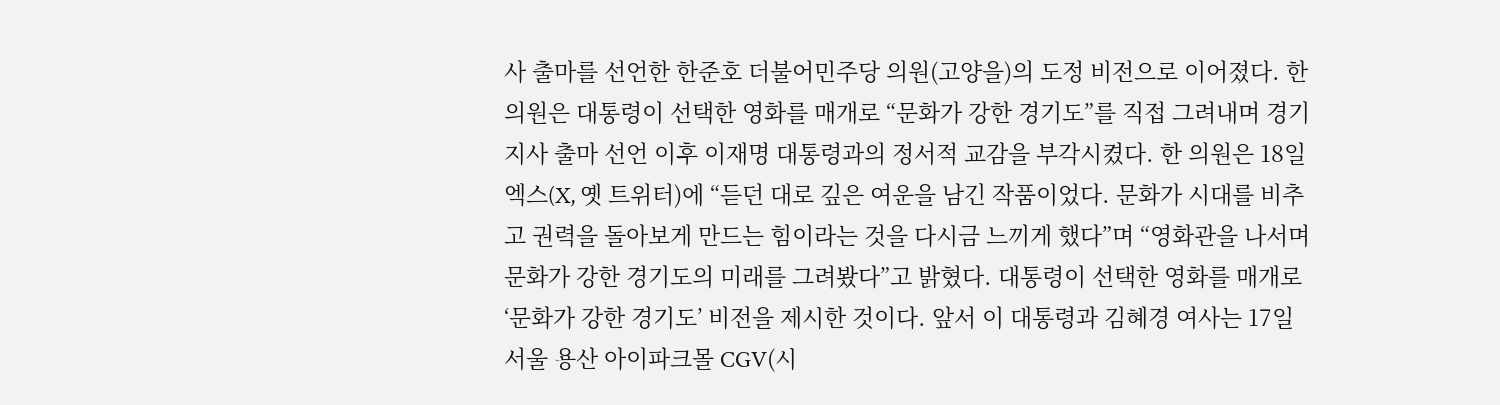사 출마를 선언한 한준호 더불어민주당 의원(고양을)의 도정 비전으로 이어졌다. 한 의원은 대통령이 선택한 영화를 매개로 “문화가 강한 경기도”를 직접 그려내며 경기지사 출마 선언 이후 이재명 대통령과의 정서적 교감을 부각시켰다. 한 의원은 18일 엑스(X, 옛 트위터)에 “듣던 대로 깊은 여운을 남긴 작품이었다. 문화가 시대를 비추고 권력을 돌아보게 만드는 힘이라는 것을 다시금 느끼게 했다”며 “영화관을 나서며 문화가 강한 경기도의 미래를 그려봤다”고 밝혔다. 대통령이 선택한 영화를 매개로 ‘문화가 강한 경기도’ 비전을 제시한 것이다. 앞서 이 대통령과 김혜경 여사는 17일 서울 용산 아이파크몰 CGV(시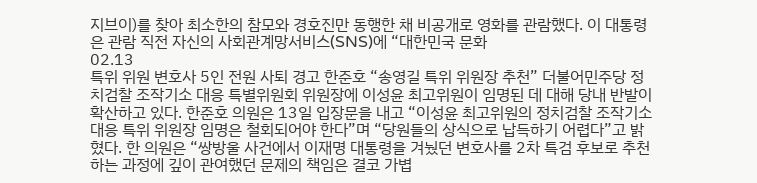지브이)를 찾아 최소한의 참모와 경호진만 동행한 채 비공개로 영화를 관람했다. 이 대통령은 관람 직전 자신의 사회관계망서비스(SNS)에 “대한민국 문화
02.13
특위 위원 변호사 5인 전원 사퇴 경고 한준호 “송영길 특위 위원장 추천” 더불어민주당 정치검찰 조작기소 대응 특별위원회 위원장에 이성윤 최고위원이 임명된 데 대해 당내 반발이 확산하고 있다. 한준호 의원은 13일 입장문을 내고 “이성윤 최고위원의 정치검찰 조작기소 대응 특위 위원장 임명은 철회되어야 한다”며 “당원들의 상식으로 납득하기 어렵다”고 밝혔다. 한 의원은 “쌍방울 사건에서 이재명 대통령을 겨눴던 변호사를 2차 특검 후보로 추천하는 과정에 깊이 관여했던 문제의 책임은 결코 가볍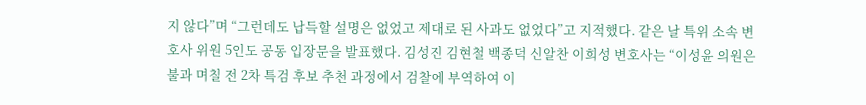지 않다”며 “그런데도 납득할 설명은 없었고 제대로 된 사과도 없었다”고 지적했다. 같은 날 특위 소속 변호사 위원 5인도 공동 입장문을 발표했다. 김성진 김현철 백종덕 신알찬 이희성 변호사는 “이성윤 의원은 불과 며칠 전 2차 특검 후보 추천 과정에서 검찰에 부역하여 이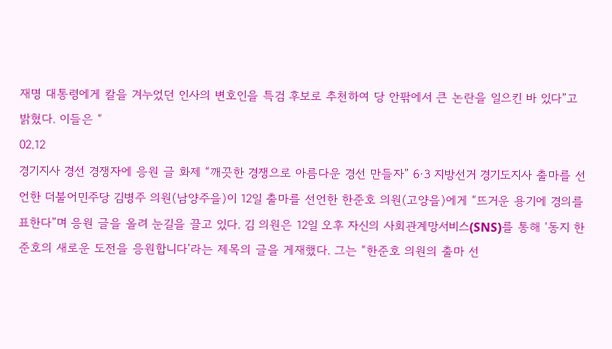재명 대통령에게 칼을 겨누었던 인사의 변호인을 특검 후보로 추천하여 당 안팎에서 큰 논란을 일으킨 바 있다”고 밝혔다. 이들은 “
02.12
경기지사 경선 경쟁자에 응원 글 화제 “깨끗한 경쟁으로 아름다운 경선 만들자” 6·3 지방선거 경기도지사 출마를 선언한 더불어민주당 김병주 의원(남양주을)이 12일 출마를 선언한 한준호 의원(고양을)에게 “뜨거운 용기에 경의를 표한다”며 응원 글을 올려 눈길을 끌고 있다. 김 의원은 12일 오후 자신의 사회관계망서비스(SNS)를 통해 ‘동지 한준호의 새로운 도전을 응원합니다’라는 제목의 글을 게재했다. 그는 “한준호 의원의 출마 선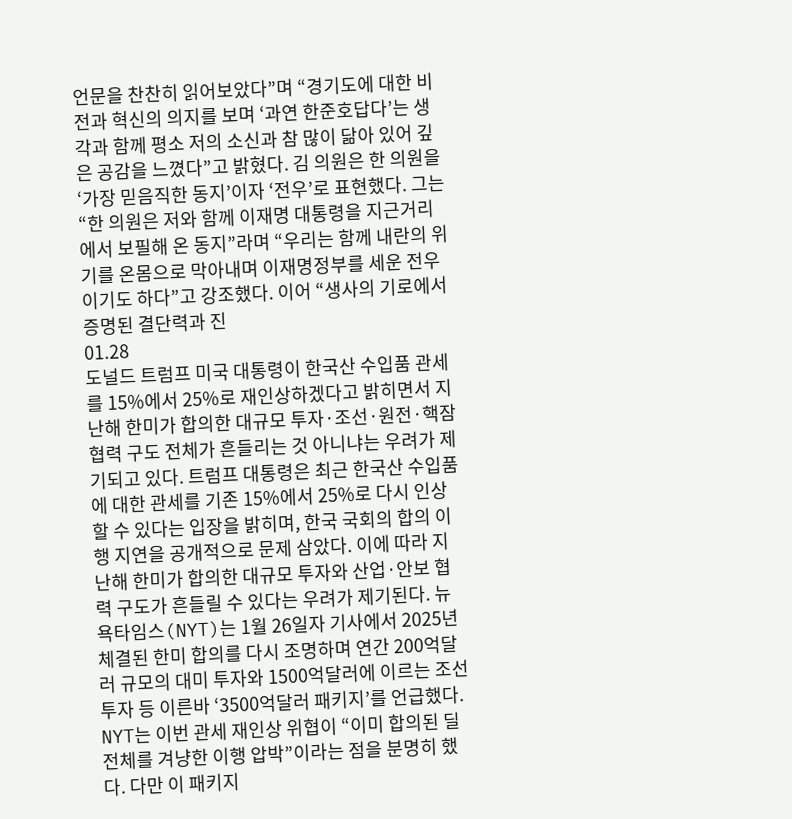언문을 찬찬히 읽어보았다”며 “경기도에 대한 비전과 혁신의 의지를 보며 ‘과연 한준호답다’는 생각과 함께 평소 저의 소신과 참 많이 닮아 있어 깊은 공감을 느꼈다”고 밝혔다. 김 의원은 한 의원을 ‘가장 믿음직한 동지’이자 ‘전우’로 표현했다. 그는 “한 의원은 저와 함께 이재명 대통령을 지근거리에서 보필해 온 동지”라며 “우리는 함께 내란의 위기를 온몸으로 막아내며 이재명정부를 세운 전우이기도 하다”고 강조했다. 이어 “생사의 기로에서 증명된 결단력과 진
01.28
도널드 트럼프 미국 대통령이 한국산 수입품 관세를 15%에서 25%로 재인상하겠다고 밝히면서 지난해 한미가 합의한 대규모 투자·조선·원전·핵잠 협력 구도 전체가 흔들리는 것 아니냐는 우려가 제기되고 있다. 트럼프 대통령은 최근 한국산 수입품에 대한 관세를 기존 15%에서 25%로 다시 인상할 수 있다는 입장을 밝히며, 한국 국회의 합의 이행 지연을 공개적으로 문제 삼았다. 이에 따라 지난해 한미가 합의한 대규모 투자와 산업·안보 협력 구도가 흔들릴 수 있다는 우려가 제기된다. 뉴욕타임스(NYT)는 1월 26일자 기사에서 2025년 체결된 한미 합의를 다시 조명하며 연간 200억달러 규모의 대미 투자와 1500억달러에 이르는 조선 투자 등 이른바 ‘3500억달러 패키지’를 언급했다. NYT는 이번 관세 재인상 위협이 “이미 합의된 딜 전체를 겨냥한 이행 압박”이라는 점을 분명히 했다. 다만 이 패키지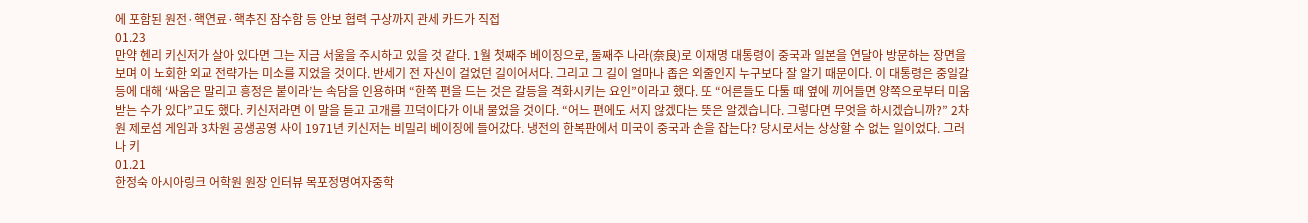에 포함된 원전·핵연료·핵추진 잠수함 등 안보 협력 구상까지 관세 카드가 직접
01.23
만약 헨리 키신저가 살아 있다면 그는 지금 서울을 주시하고 있을 것 같다. 1월 첫째주 베이징으로, 둘째주 나라(奈良)로 이재명 대통령이 중국과 일본을 연달아 방문하는 장면을 보며 이 노회한 외교 전략가는 미소를 지었을 것이다. 반세기 전 자신이 걸었던 길이어서다. 그리고 그 길이 얼마나 좁은 외줄인지 누구보다 잘 알기 때문이다. 이 대통령은 중일갈등에 대해 ‘싸움은 말리고 흥정은 붙이라’는 속담을 인용하며 “한쪽 편을 드는 것은 갈등을 격화시키는 요인”이라고 했다. 또 “어른들도 다툴 때 옆에 끼어들면 양쪽으로부터 미움받는 수가 있다”고도 했다. 키신저라면 이 말을 듣고 고개를 끄덕이다가 이내 물었을 것이다. “어느 편에도 서지 않겠다는 뜻은 알겠습니다. 그렇다면 무엇을 하시겠습니까?” 2차원 제로섬 게임과 3차원 공생공영 사이 1971년 키신저는 비밀리 베이징에 들어갔다. 냉전의 한복판에서 미국이 중국과 손을 잡는다? 당시로서는 상상할 수 없는 일이었다. 그러나 키
01.21
한정숙 아시아링크 어학원 원장 인터뷰 목포정명여자중학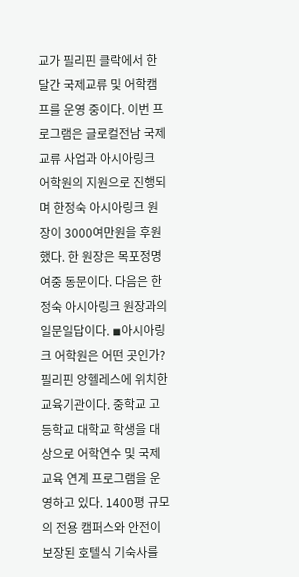교가 필리핀 클락에서 한 달간 국제교류 및 어학캠프를 운영 중이다. 이번 프로그램은 글로컬전남 국제교류 사업과 아시아링크 어학원의 지원으로 진행되며 한정숙 아시아링크 원장이 3000여만원을 후원했다. 한 원장은 목포정명여중 동문이다. 다음은 한정숙 아시아링크 원장과의 일문일답이다. ◾아시아링크 어학원은 어떤 곳인가? 필리핀 앙헬레스에 위치한 교육기관이다. 중학교 고등학교 대학교 학생을 대상으로 어학연수 및 국제 교육 연계 프로그램을 운영하고 있다. 1400평 규모의 전용 캠퍼스와 안전이 보장된 호텔식 기숙사를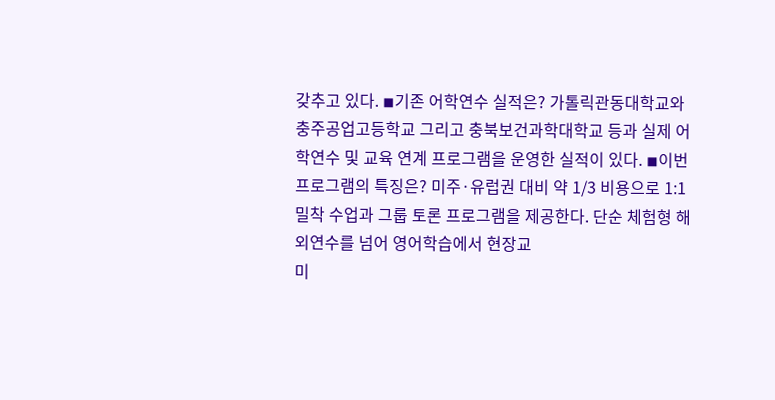갖추고 있다. ◾기존 어학연수 실적은? 가톨릭관동대학교와 충주공업고등학교 그리고 충북보건과학대학교 등과 실제 어학연수 및 교육 연계 프로그램을 운영한 실적이 있다. ◾이번 프로그램의 특징은? 미주·유럽권 대비 약 1/3 비용으로 1:1 밀착 수업과 그룹 토론 프로그램을 제공한다. 단순 체험형 해외연수를 넘어 영어학습에서 현장교
미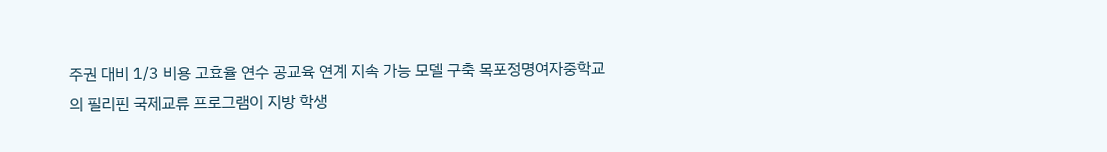주권 대비 1/3 비용 고효율 연수 공교육 연계 지속 가능 모델 구축 목포정명여자중학교의 필리핀 국제교류 프로그램이 지방 학생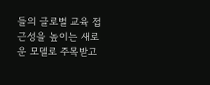들의 글로벌 교육 접근성을 높이는 새로운 모델로 주목받고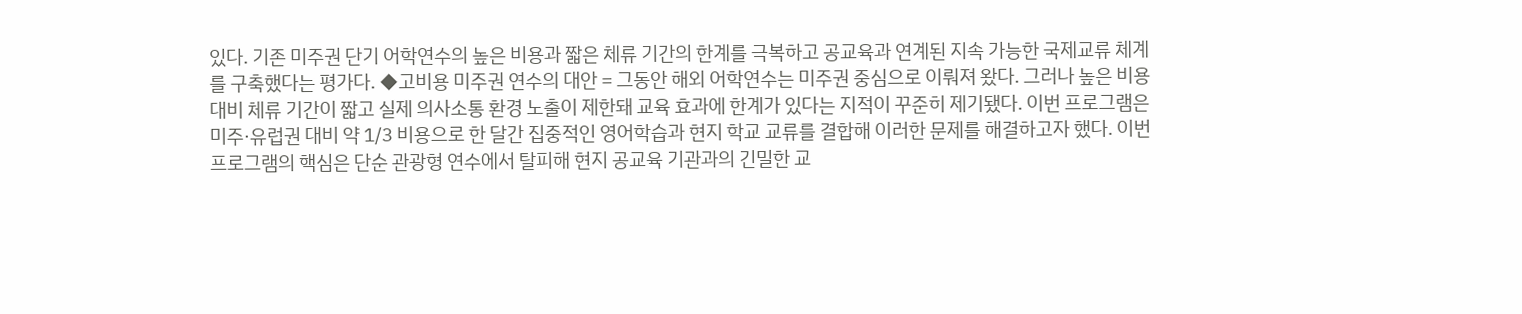있다. 기존 미주권 단기 어학연수의 높은 비용과 짧은 체류 기간의 한계를 극복하고 공교육과 연계된 지속 가능한 국제교류 체계를 구축했다는 평가다. ◆고비용 미주권 연수의 대안 = 그동안 해외 어학연수는 미주권 중심으로 이뤄져 왔다. 그러나 높은 비용 대비 체류 기간이 짧고 실제 의사소통 환경 노출이 제한돼 교육 효과에 한계가 있다는 지적이 꾸준히 제기됐다. 이번 프로그램은 미주·유럽권 대비 약 1/3 비용으로 한 달간 집중적인 영어학습과 현지 학교 교류를 결합해 이러한 문제를 해결하고자 했다. 이번 프로그램의 핵심은 단순 관광형 연수에서 탈피해 현지 공교육 기관과의 긴밀한 교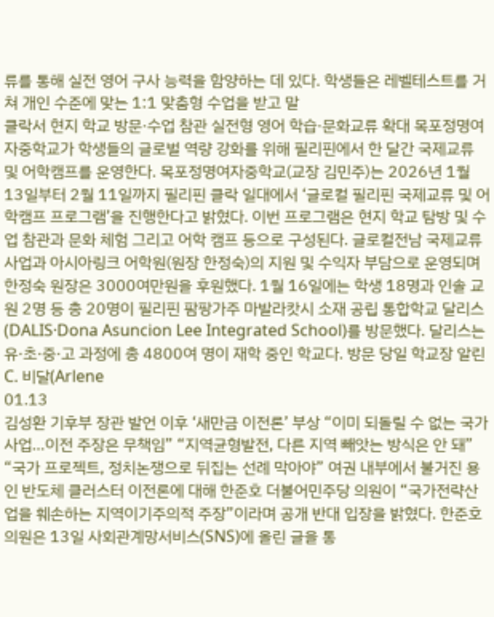류를 통해 실전 영어 구사 능력을 함양하는 데 있다. 학생들은 레벨테스트를 거쳐 개인 수준에 맞는 1:1 맞춤형 수업을 받고 말
클락서 현지 학교 방문·수업 참관 실전형 영어 학습·문화교류 확대 목포정명여자중학교가 학생들의 글로벌 역량 강화를 위해 필리핀에서 한 달간 국제교류 및 어학캠프를 운영한다. 목포정명여자중학교(교장 김민주)는 2026년 1월 13일부터 2월 11일까지 필리핀 클락 일대에서 ‘글로컬 필리핀 국제교류 및 어학캠프 프로그램’을 진행한다고 밝혔다. 이번 프로그램은 현지 학교 탐방 및 수업 참관과 문화 체험 그리고 어학 캠프 등으로 구성된다. 글로컬전남 국제교류 사업과 아시아링크 어학원(원장 한정숙)의 지원 및 수익자 부담으로 운영되며 한정숙 원장은 3000여만원을 후원했다. 1월 16일에는 학생 18명과 인솔 교원 2명 등 총 20명이 필리핀 팜팡가주 마발라캇시 소재 공립 통합학교 달리스(DALIS·Dona Asuncion Lee Integrated School)를 방문했다. 달리스는 유·초·중·고 과정에 총 4800여 명이 재학 중인 학교다. 방문 당일 학교장 알린 C. 비달(Arlene
01.13
김성환 기후부 장관 발언 이후 ‘새만금 이전론’ 부상 “이미 되돌릴 수 없는 국가사업…이전 주장은 무책임” “지역균형발전, 다른 지역 빼앗는 방식은 안 돼” “국가 프로젝트, 정치논쟁으로 뒤집는 선례 막아야” 여권 내부에서 불거진 용인 반도체 클러스터 이전론에 대해 한준호 더불어민주당 의원이 “국가전략산업을 훼손하는 지역이기주의적 주장”이라며 공개 반대 입장을 밝혔다. 한준호 의원은 13일 사회관계망서비스(SNS)에 올린 글을 통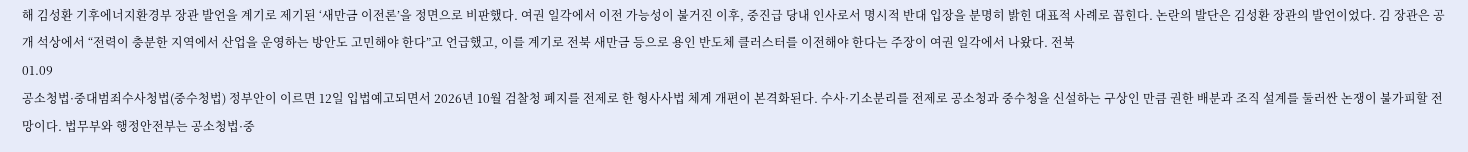해 김성환 기후에너지환경부 장관 발언을 계기로 제기된 ‘새만금 이전론’을 정면으로 비판했다. 여권 일각에서 이전 가능성이 불거진 이후, 중진급 당내 인사로서 명시적 반대 입장을 분명히 밝힌 대표적 사례로 꼽힌다. 논란의 발단은 김성환 장관의 발언이었다. 김 장관은 공개 석상에서 “전력이 충분한 지역에서 산업을 운영하는 방안도 고민해야 한다”고 언급했고, 이를 계기로 전북 새만금 등으로 용인 반도체 클러스터를 이전해야 한다는 주장이 여권 일각에서 나왔다. 전북
01.09
공소청법·중대범죄수사청법(중수청법) 정부안이 이르면 12일 입법예고되면서 2026년 10월 검찰청 폐지를 전제로 한 형사사법 체계 개편이 본격화된다. 수사·기소분리를 전제로 공소청과 중수청을 신설하는 구상인 만큼 권한 배분과 조직 설계를 둘러싼 논쟁이 불가피할 전망이다. 법무부와 행정안전부는 공소청법·중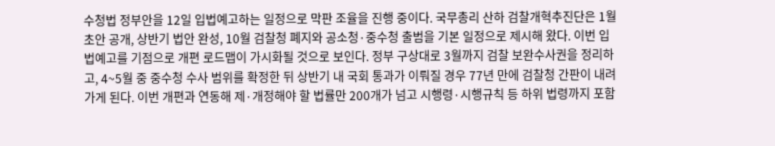수청법 정부안을 12일 입법예고하는 일정으로 막판 조율을 진행 중이다. 국무총리 산하 검찰개혁추진단은 1월 초안 공개, 상반기 법안 완성, 10월 검찰청 폐지와 공소청·중수청 출범을 기본 일정으로 제시해 왔다. 이번 입법예고를 기점으로 개편 로드맵이 가시화될 것으로 보인다. 정부 구상대로 3월까지 검찰 보완수사권을 정리하고, 4~5월 중 중수청 수사 범위를 확정한 뒤 상반기 내 국회 통과가 이뤄질 경우 77년 만에 검찰청 간판이 내려가게 된다. 이번 개편과 연동해 제·개정해야 할 법률만 200개가 넘고 시행령·시행규칙 등 하위 법령까지 포함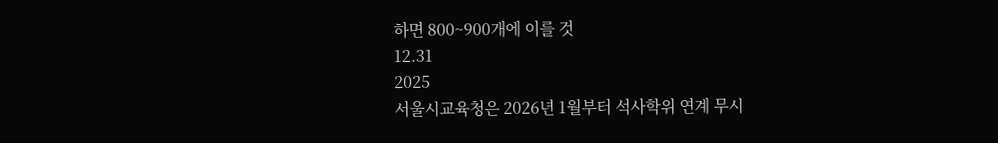하면 800~900개에 이를 것
12.31
2025
서울시교육청은 2026년 1월부터 석사학위 연계 무시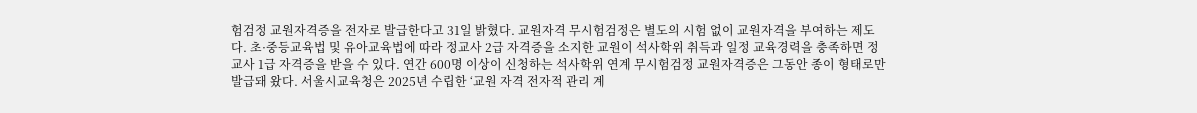험검정 교원자격증을 전자로 발급한다고 31일 밝혔다. 교원자격 무시험검정은 별도의 시험 없이 교원자격을 부여하는 제도다. 초·중등교육법 및 유아교육법에 따라 정교사 2급 자격증을 소지한 교원이 석사학위 취득과 일정 교육경력을 충족하면 정교사 1급 자격증을 받을 수 있다. 연간 600명 이상이 신청하는 석사학위 연계 무시험검정 교원자격증은 그동안 종이 형태로만 발급돼 왔다. 서울시교육청은 2025년 수립한 ‘교원 자격 전자적 관리 계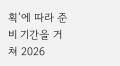획’에 따라 준비 기간을 거쳐 2026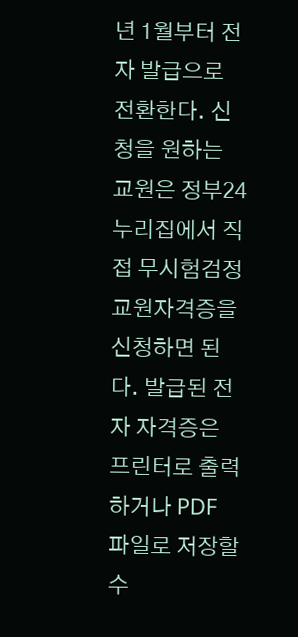년 1월부터 전자 발급으로 전환한다. 신청을 원하는 교원은 정부24 누리집에서 직접 무시험검정 교원자격증을 신청하면 된다. 발급된 전자 자격증은 프린터로 출력하거나 PDF 파일로 저장할 수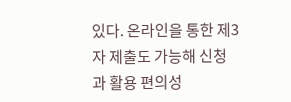있다. 온라인을 통한 제3자 제출도 가능해 신청과 활용 편의성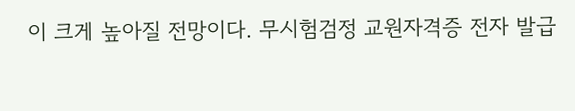이 크게 높아질 전망이다. 무시험검정 교원자격증 전자 발급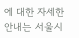에 대한 자세한 안내는 서울시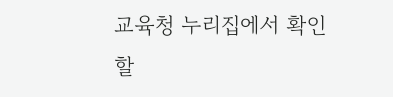교육청 누리집에서 확인할